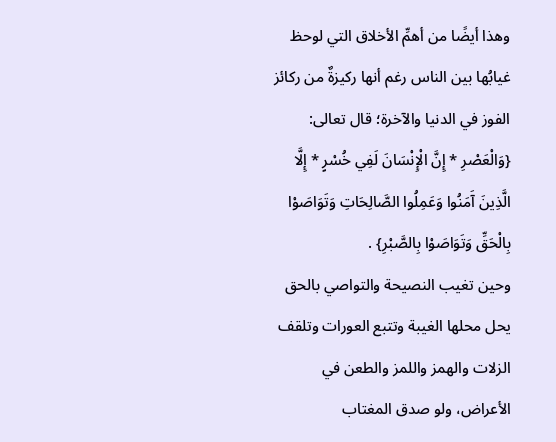وهذا أيضًا من أهمِّ الأخلاق التي لوحظ غيابُها بين الناس رغم أنها ركيزةٌ من ركائز الفوز في الدنيا والآخرة؛ قال تعالى: {وَالْعَصْرِ * إِنَّ الْإِنْسَانَ لَفِي خُسْرٍ * إِلَّا الَّذِينَ آَمَنُوا وَعَمِلُوا الصَّالِحَاتِ وَتَوَاصَوْا بِالْحَقِّ وَتَوَاصَوْا بِالصَّبْرِ} .
وحين تغيب النصيحة والتواصي بالحق يحل محلها الغيبة وتتبع العورات وتلقف الزلات والهمز واللمز والطعن في الأعراض، ولو صدق المغتاب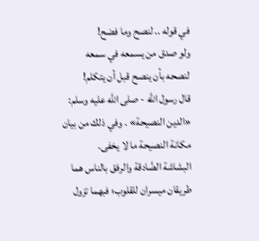في قوله .. لنصح وما فضح!
ولو صدق من يسمعه في سمعه لنصحه بأن ينصح قبل أن يتكلم!
قال رسول الله - صلى الله عليه وسلم: «الدين النصيحة» . وفي ذلك من بيان مكانة النصيحة ما لا يخفى.
البشاشة الصَّادقة والرفق بالناس هما طريقان ميسران للقلوب؛ فبهما تزول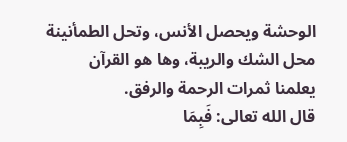الوحشة ويحصل الأنس، وتحل الطمأنينة محل الشك والريبة، وها هو القرآن يعلمنا ثمرات الرحمة والرفق.
قال الله تعالى: فَبِمَا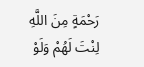رَحْمَةٍ مِنَ اللَّهِ لِنْتَ لَهُمْ وَلَوْ